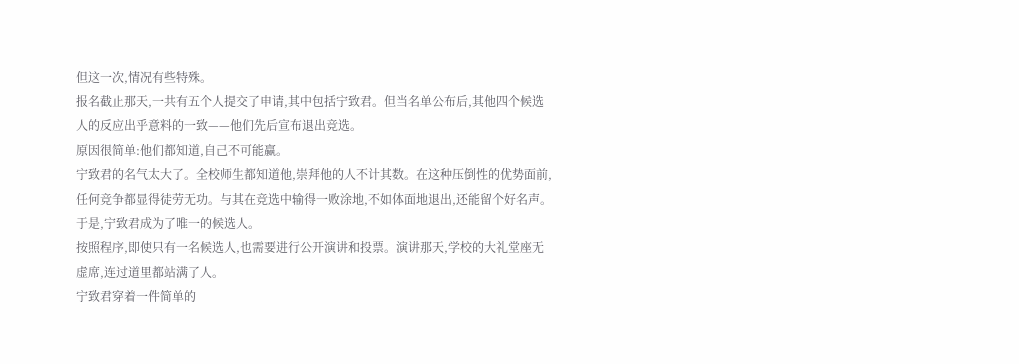但这一次,情况有些特殊。
报名截止那天,一共有五个人提交了申请,其中包括宁致君。但当名单公布后,其他四个候选人的反应出乎意料的一致——他们先后宣布退出竞选。
原因很简单:他们都知道,自己不可能赢。
宁致君的名气太大了。全校师生都知道他,崇拜他的人不计其数。在这种压倒性的优势面前,任何竞争都显得徒劳无功。与其在竞选中输得一败涂地,不如体面地退出,还能留个好名声。
于是,宁致君成为了唯一的候选人。
按照程序,即使只有一名候选人,也需要进行公开演讲和投票。演讲那天,学校的大礼堂座无虚席,连过道里都站满了人。
宁致君穿着一件简单的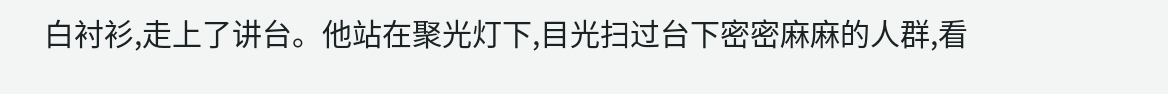白衬衫,走上了讲台。他站在聚光灯下,目光扫过台下密密麻麻的人群,看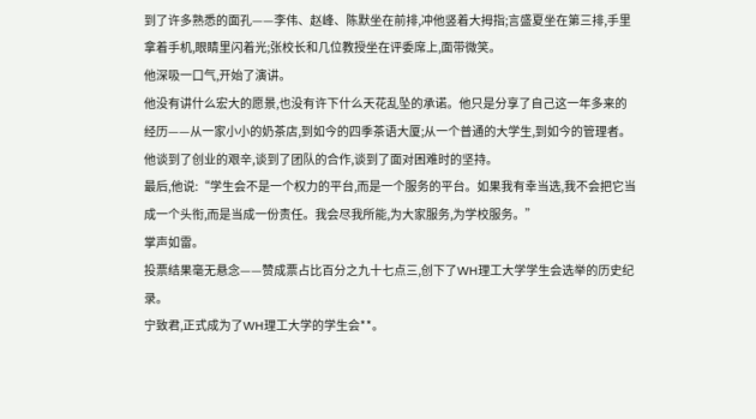到了许多熟悉的面孔——李伟、赵峰、陈默坐在前排,冲他竖着大拇指;言盛夏坐在第三排,手里拿着手机,眼睛里闪着光;张校长和几位教授坐在评委席上,面带微笑。
他深吸一口气,开始了演讲。
他没有讲什么宏大的愿景,也没有许下什么天花乱坠的承诺。他只是分享了自己这一年多来的经历——从一家小小的奶茶店,到如今的四季茶语大厦;从一个普通的大学生,到如今的管理者。他谈到了创业的艰辛,谈到了团队的合作,谈到了面对困难时的坚持。
最后,他说:“学生会不是一个权力的平台,而是一个服务的平台。如果我有幸当选,我不会把它当成一个头衔,而是当成一份责任。我会尽我所能,为大家服务,为学校服务。”
掌声如雷。
投票结果毫无悬念——赞成票占比百分之九十七点三,创下了WH理工大学学生会选举的历史纪录。
宁致君,正式成为了WH理工大学的学生会**。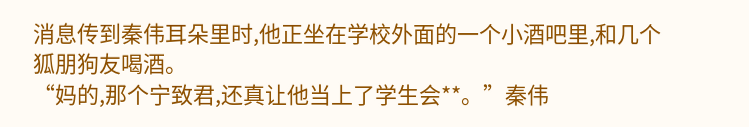消息传到秦伟耳朵里时,他正坐在学校外面的一个小酒吧里,和几个狐朋狗友喝酒。
“妈的,那个宁致君,还真让他当上了学生会**。”秦伟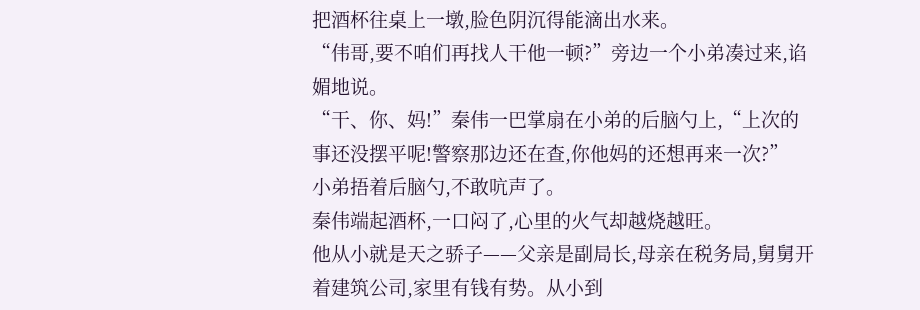把酒杯往桌上一墩,脸色阴沉得能滴出水来。
“伟哥,要不咱们再找人干他一顿?”旁边一个小弟凑过来,谄媚地说。
“干、你、妈!”秦伟一巴掌扇在小弟的后脑勺上,“上次的事还没摆平呢!警察那边还在查,你他妈的还想再来一次?”
小弟捂着后脑勺,不敢吭声了。
秦伟端起酒杯,一口闷了,心里的火气却越烧越旺。
他从小就是天之骄子——父亲是副局长,母亲在税务局,舅舅开着建筑公司,家里有钱有势。从小到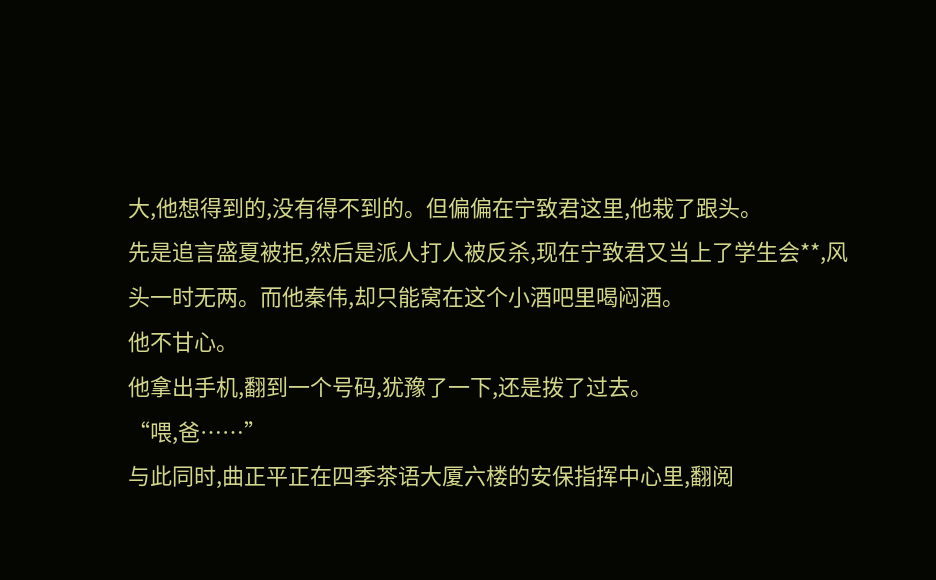大,他想得到的,没有得不到的。但偏偏在宁致君这里,他栽了跟头。
先是追言盛夏被拒,然后是派人打人被反杀,现在宁致君又当上了学生会**,风头一时无两。而他秦伟,却只能窝在这个小酒吧里喝闷酒。
他不甘心。
他拿出手机,翻到一个号码,犹豫了一下,还是拨了过去。
“喂,爸……”
与此同时,曲正平正在四季茶语大厦六楼的安保指挥中心里,翻阅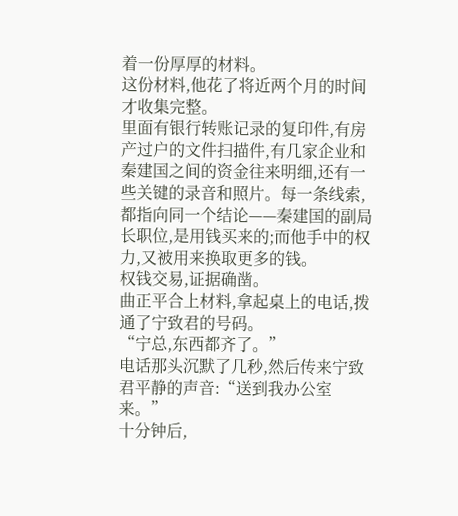着一份厚厚的材料。
这份材料,他花了将近两个月的时间才收集完整。
里面有银行转账记录的复印件,有房产过户的文件扫描件,有几家企业和秦建国之间的资金往来明细,还有一些关键的录音和照片。每一条线索,都指向同一个结论——秦建国的副局长职位,是用钱买来的;而他手中的权力,又被用来换取更多的钱。
权钱交易,证据确凿。
曲正平合上材料,拿起桌上的电话,拨通了宁致君的号码。
“宁总,东西都齐了。”
电话那头沉默了几秒,然后传来宁致君平静的声音:“送到我办公室来。”
十分钟后,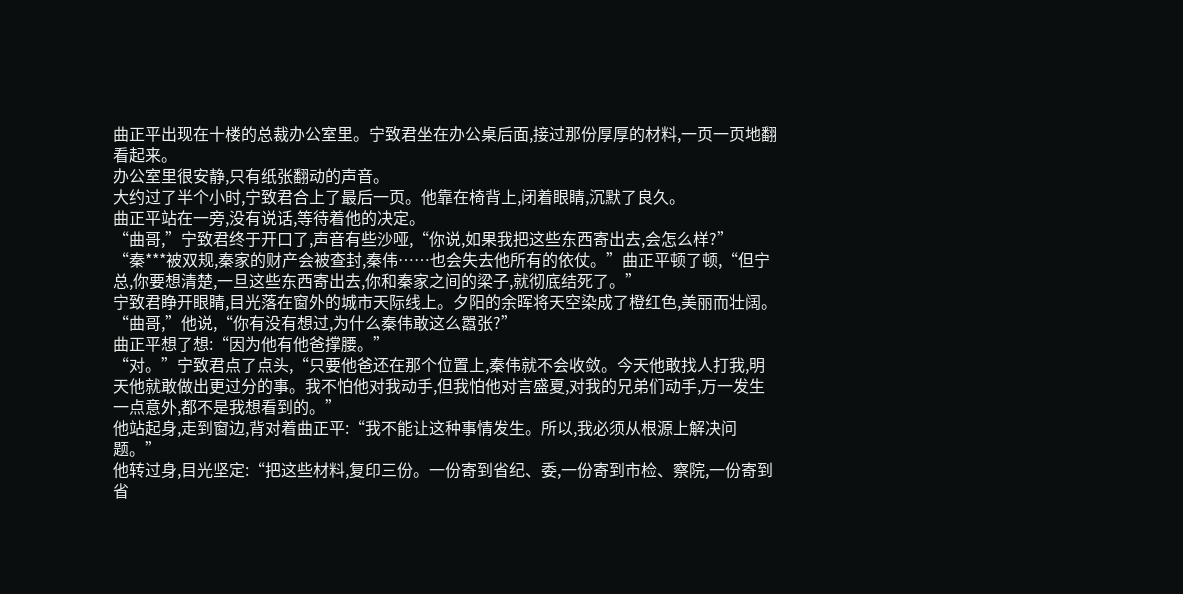曲正平出现在十楼的总裁办公室里。宁致君坐在办公桌后面,接过那份厚厚的材料,一页一页地翻看起来。
办公室里很安静,只有纸张翻动的声音。
大约过了半个小时,宁致君合上了最后一页。他靠在椅背上,闭着眼睛,沉默了良久。
曲正平站在一旁,没有说话,等待着他的决定。
“曲哥,”宁致君终于开口了,声音有些沙哑,“你说,如果我把这些东西寄出去,会怎么样?”
“秦***被双规,秦家的财产会被查封,秦伟……也会失去他所有的依仗。”曲正平顿了顿,“但宁总,你要想清楚,一旦这些东西寄出去,你和秦家之间的梁子,就彻底结死了。”
宁致君睁开眼睛,目光落在窗外的城市天际线上。夕阳的余晖将天空染成了橙红色,美丽而壮阔。
“曲哥,”他说,“你有没有想过,为什么秦伟敢这么嚣张?”
曲正平想了想:“因为他有他爸撑腰。”
“对。”宁致君点了点头,“只要他爸还在那个位置上,秦伟就不会收敛。今天他敢找人打我,明天他就敢做出更过分的事。我不怕他对我动手,但我怕他对言盛夏,对我的兄弟们动手,万一发生一点意外,都不是我想看到的。”
他站起身,走到窗边,背对着曲正平:“我不能让这种事情发生。所以,我必须从根源上解决问题。”
他转过身,目光坚定:“把这些材料,复印三份。一份寄到省纪、委,一份寄到市检、察院,一份寄到省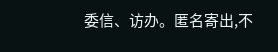委信、访办。匿名寄出,不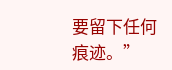要留下任何痕迹。”